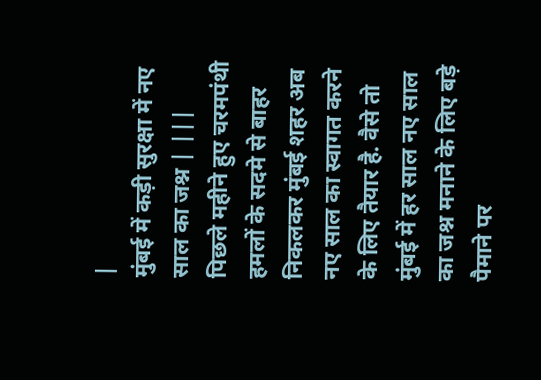|
मुंबई में कड़ी सुरक्षा में नए साल का जश्न | |||
पिछले महीने हुए चरमपंथी हमलों के सदमे से बाहर निकलकर मुंबई शहर अब नए साल का स्वागत करने के लिए तैयार है. वैसे तो मुंबई में हर साल नए साल का जश्न मनाने के लिए बड़े पैमाने पर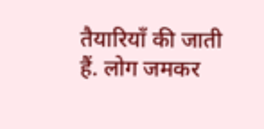तैयारियाँ की जाती हैं. लोग जमकर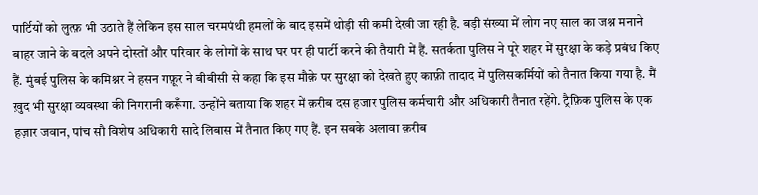पार्टियों को लुत्फ़ भी उठाते हैं लेकिन इस साल चरमपंथी हमलों के बाद इसमें थोड़ी सी कमी देखी जा रही है. बड़ी संख्या में लोग नए साल का जश्न मनाने बाहर जाने के बदले अपने दोस्तों और परिवार के लोगों के साथ घर पर ही पार्टी करने की तैयारी में हैं. सतर्कता पुलिस ने पूरे शहर में सुरक्षा के कड़े प्रबंध किए हैं. मुंबई पुलिस के कमिश्नर ने हसन गफ़ूर ने बीबीसी से कहा कि इस मौक़े पर सुरक्षा को देखते हुए काफ़ी तादाद में पुलिसकर्मियों को तैनात किया गया है. मैं ख़ुद भी सुरक्षा व्यवस्था की निगरानी करूँगा. उन्होंने बताया कि शहर में क़रीब दस हजार पुलिस कर्मचारी और अधिकारी तैनात रहेंगे. ट्रैफ़िक पुलिस के एक हज़ार जवान, पांच सौ विशेष अधिकारी सादे लिबास में तैनात किए गए हैं. इन सबके अलावा क़रीब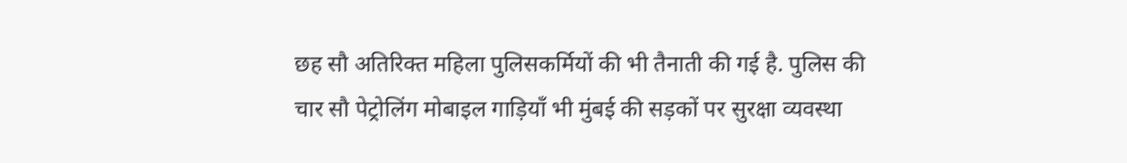छह सौ अतिरिक्त महिला पुलिसकर्मियों की भी तैनाती की गई है. पुलिस की चार सौ पेट्रोलिंग मोबाइल गाड़ियाँ भी मुंबई की सड़कों पर सुरक्षा व्यवस्था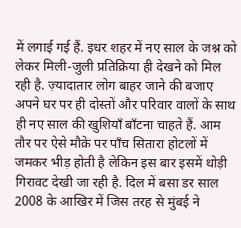में लगाई गई हैं. इधर शहर में नए साल के जश्न को लेकर मिली-जुली प्रतिक्रिया ही देखने को मिल रही है. ज़्यादातार लोग बाहर जाने की बजाए अपने घर पर ही दोस्तों और परिवार वालों के साथ ही नए साल की खुशियाँ बाँटना चाहते हैं. आम तौर पर ऐसे मौक़े पर पाँच सितारा होटलों में जमकर भीड़ होती है लेकिन इस बार इसमें थोड़ी गिरावट देखी जा रही है. दिल में बसा डर साल 2008 के आखिर में जिस तरह से मुंबई ने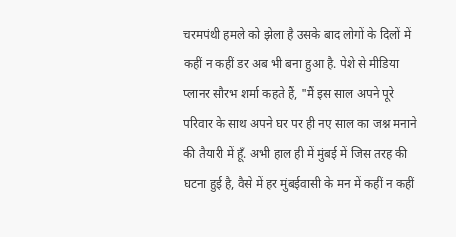चरमपंथी हमले को झेला है उसके बाद लोगों के दिलों में कहीं न कहीं डर अब भी बना हुआ है. पेशे से मीडिया प्लानर सौरभ शर्मा कहते हैं, "मैं इस साल अपने पूरे परिवार के साथ अपने घर पर ही नए साल का जश्न मनाने की तैयारी में हूँ. अभी हाल ही में मुंबई में जिस तरह की घटना हुई है, वैसे में हर मुंबईवासी के मन में कहीं न कहीं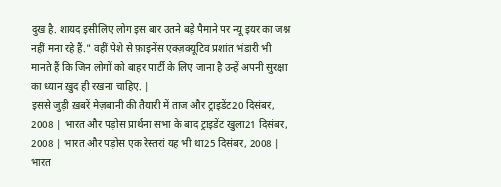दुख है. शायद इसीलिए लोग इस बार उतने बड़े पैमाने पर न्यू इयर का जश्न नहीं मना रहे हैं." वहीं पेशे से फ़ाइनेंस एक्ज़क्यूटिव प्रशांत भंडारी भी मानते हैं कि जिन लोगों को बाहर पार्टी के लिए जाना है उन्हें अपनी सुरक्षा का ध्यान ख़ुद ही रखना चाहिए. |
इससे जुड़ी ख़बरें मेज़बानी की तैयारी में ताज और ट्राइडेंट20 दिसंबर, 2008 | भारत और पड़ोस प्रार्थना सभा के बाद ट्राइडेंट खुला21 दिसंबर, 2008 | भारत और पड़ोस एक रेस्तरां यह भी था25 दिसंबर, 2008 | भारत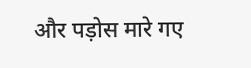और पड़ोस मारे गए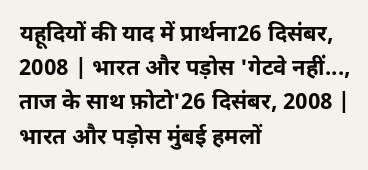यहूदियों की याद में प्रार्थना26 दिसंबर, 2008 | भारत और पड़ोस 'गेटवे नहीं..., ताज के साथ फ़ोटो'26 दिसंबर, 2008 | भारत और पड़ोस मुंबई हमलों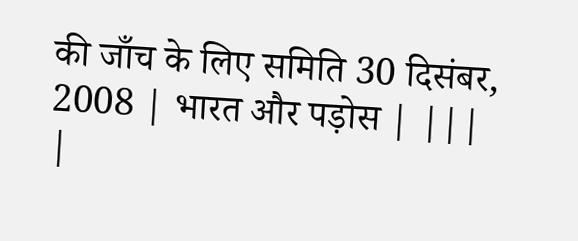की जाँच के लिए समिति 30 दिसंबर, 2008 | भारत और पड़ोस | |||
|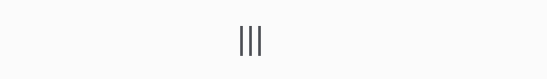|||